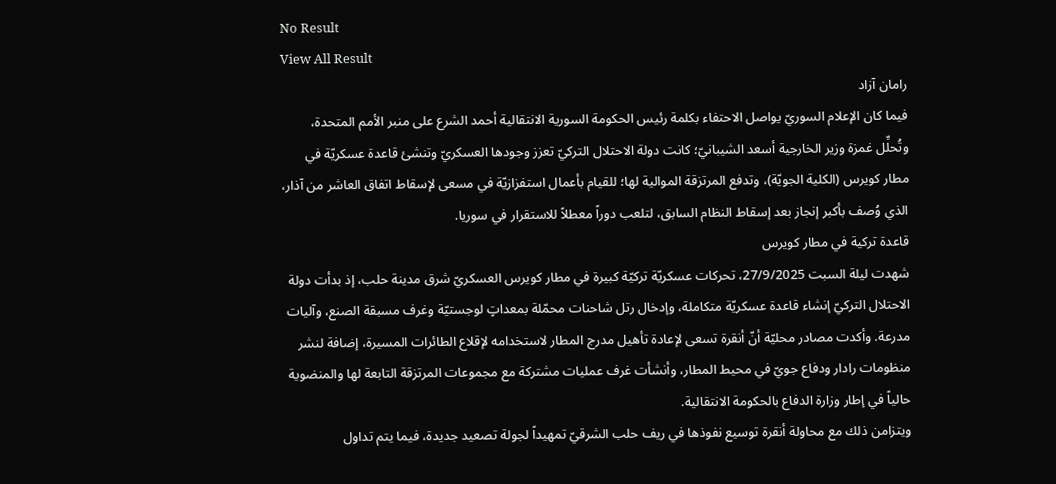No Result
View All Result
رامان آزاد
فيما كان الإعلام السوريّ يواصل الاحتفاء بكلمة رئيس الحكومة السورية الانتقالية أحمد الشرع على منبر الأمم المتحدة، وتُحلِّل غمزة وزير الخارجية أسعد الشيبانيّ؛ كانت دولة الاحتلال التركيّ تعزز وجودها العسكريّ وتنشئ قاعدة عسكريّة في مطار كويرس (الكلية الجويّة)، وتدفع المرتزقة الموالية لها؛ للقيام بأعمال استفزازيّة في مسعى لإسقاط اتفاق العاشر من آذار، الذي وُصف بأكبر إنجاز بعد إسقاط النظام السابق، لتلعب دوراً معطلاً للاستقرار في سوريا.
قاعدة تركية في مطار كويرس
شهدت ليلة السبت 27/9/2025، تحركات عسكريّة تركيّة كبيرة في مطار كويرس العسكريّ شرق مدينة حلب، إذ بدأت دولة الاحتلال التركيّ إنشاء قاعدة عسكريّة متكاملة، وإدخال رتل شاحنات محمّلة بمعداتٍ لوجستيّة وغرف مسبقة الصنع، وآليات مدرعة. وأكدت مصادر محليّة أنّ أنقرة تسعى لإعادة تأهيل مدرج المطار لاستخدامه لإقلاع الطائرات المسيرة، إضافة لنشر منظومات رادار ودفاع جويّ في محيط المطار، وأنشأت غرف عمليات مشتركة مع مجموعات المرتزقة التابعة لها والمنضوية حالياً في إطار وزارة الدفاع بالحكومة الانتقالية.
ويتزامن ذلك مع محاولة أنقرة توسيع نفوذها في ريف حلب الشرقيّ تمهيداً لجولة تصعيد جديدة، فيما يتم تداول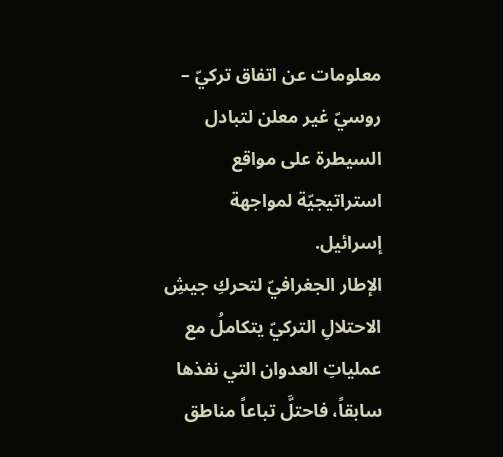معلومات عن اتفاق تركيّ – روسيّ غير معلن لتبادل السيطرة على مواقع استراتيجيّة لمواجهة إسرائيل.
الإطار الجغرافيّ لتحركِ جيشِ الاحتلالِ التركيّ يتكاملُ مع عملياتِ العدوان التي نفذها سابقاً، فاحتلَّ تباعاً مناطق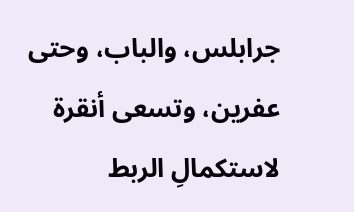جرابلس، والباب، وحتى عفرين، وتسعى أنقرة لاستكمالِ الربط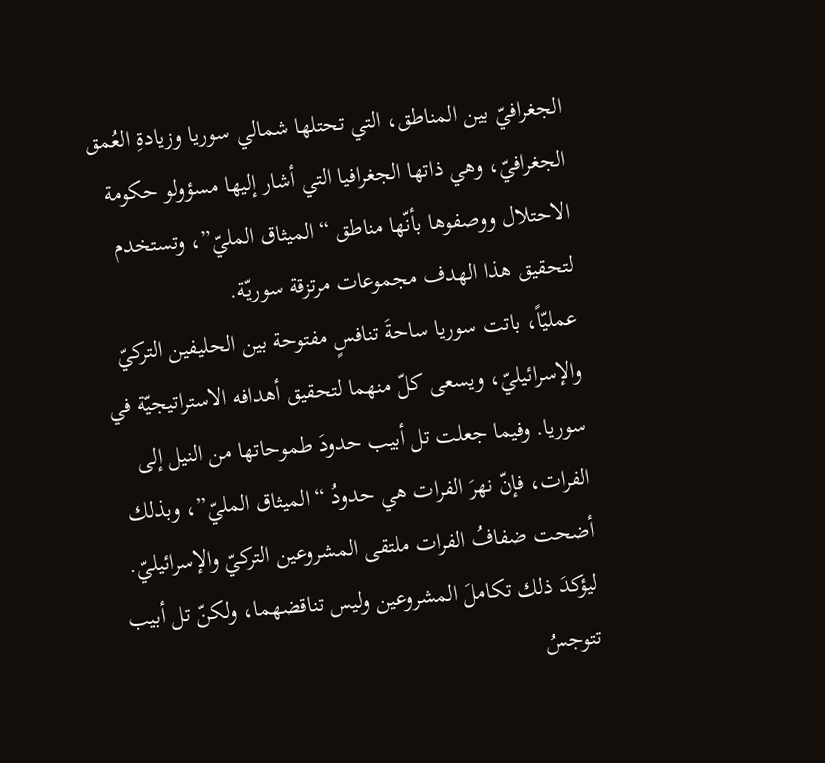الجغرافيّ بين المناطق، التي تحتلها شمالي سوريا وزيادةِ العُمق الجغرافيّ، وهي ذاتها الجغرافيا التي أشار إليها مسؤولو حكومة الاحتلال ووصفوها بأنّها مناطق “الميثاق المليّ”، وتستخدم لتحقيق هذا الهدف مجموعات مرتزقة سوريّة.
عمليّاً، باتت سوريا ساحةَ تنافسٍ مفتوحة بين الحليفين التركيّ والإسرائيليّ، ويسعى كلّ منهما لتحقيق أهدافه الاستراتيجيّة في سوريا. وفيما جعلت تل أبيب حدودَ طموحاتها من النيل إلى الفرات، فإنّ نهرَ الفرات هي حدودُ “الميثاق المليّ”، وبذلك أضحت ضفافُ الفرات ملتقى المشروعين التركيّ والإسرائيليّ. ليؤكدَ ذلك تكاملَ المشروعين وليس تناقضهما، ولكنّ تل أبيب تتوجسُ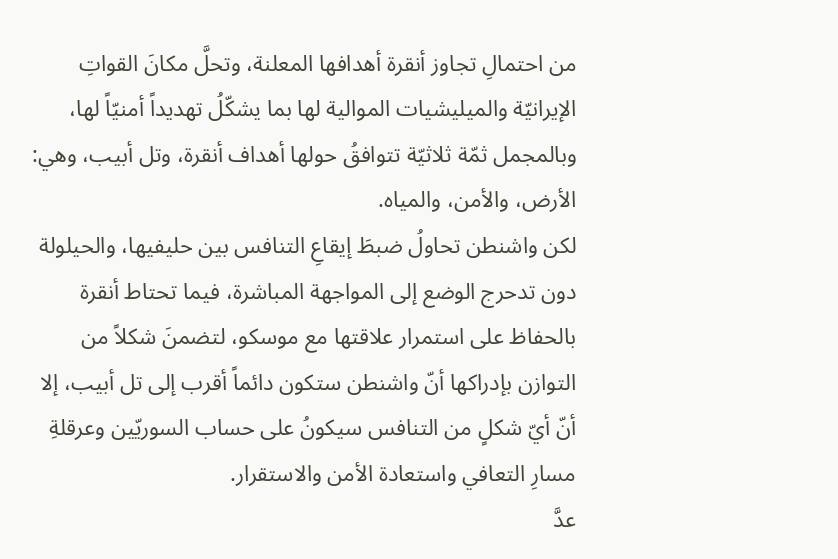من احتمالِ تجاوز أنقرة أهدافها المعلنة، وتحلَّ مكانَ القواتِ الإيرانيّة والميليشيات الموالية لها بما يشكّلُ تهديداً أمنيّاً لها، وبالمجمل ثمّة ثلاثيّة تتوافقُ حولها أهداف أنقرة، وتل أبيب، وهي: الأرض، والأمن، والمياه.
لكن واشنطن تحاولُ ضبطَ إيقاعِ التنافس بين حليفيها، والحيلولة دون تدحرج الوضع إلى المواجهة المباشرة، فيما تحتاط أنقرة بالحفاظ على استمرار علاقتها مع موسكو، لتضمنَ شكلاً من التوازن بإدراكها أنّ واشنطن ستكون دائماً أقرب إلى تل أبيب، إلا أنّ أيّ شكلٍ من التنافس سيكونُ على حساب السوريّين وعرقلةِ مسارِ التعافي واستعادة الأمن والاستقرار.
عدَّ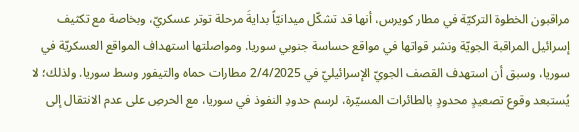مراقبون الخطوة التركيّة في مطار كويرس، أنها قد تشكّل ميدانيّاً بدايةَ مرحلة توتر عسكريّ، وبخاصة مع تكثيف إسرائيل المراقبة الجويّة ونشر قواتها في مواقع حساسة جنوبي سوريا. ومواصلتها استهداف المواقع العسكريّة في سوريا، وسبق أن استهدف القصف الجويّ الإسرائيليّ في 2/4/2025 مطارات حماه والتيفور وسط سوريا. ولذلك؛ لا يُستبعد وقوع تصعيدٍ محدودٍ بالطائرات المسيّرة، لرسم حدودِ النفوذ في سوريا، مع الحرصِ على عدم الانتقال إلى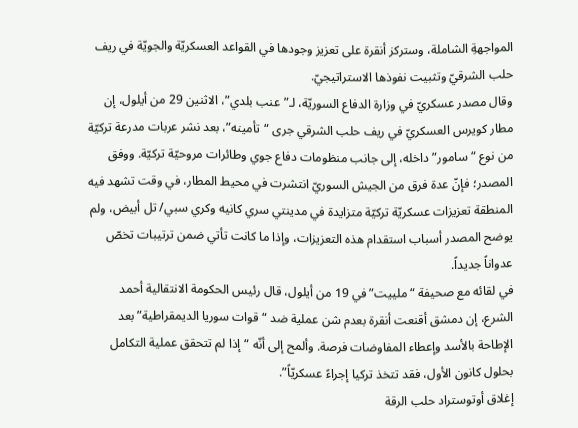المواجهةِ الشاملة، وستركز أنقرة على تعزيز وجودها في القواعد العسكريّة والجويّة في ريف حلب الشرقيّ وتثبيت نفوذها الاستراتيجيّ.
وقال مصدر عسكريّ في وزارة الدفاع السوريّة، لـ”عنب بلدي”، الاثنين 29 من أيلول، إن مطار كويرس العسكريّ في ريف حلب الشرقي جرى “تأمينه”، بعد نشر عربات مدرعة تركيّة من نوع “سامور” داخله، إلى جانب منظومات دفاع جوي وطائرات مروحيّة تركيّة. ووفق المصدر؛ فإنّ عدة فرق من الجيش السوريّ انتشرت في محيط المطار، في وقت تشهد فيه المنطقة تعزيزات عسكريّة تركيّة متزايدة في مدينتي سري كانيه وكري سبي/ تل أبيض، ولم يوضح المصدر أسباب استقدام هذه التعزيزات، وإذا ما كانت تأتي ضمن ترتيبات تخصّ عدواناً جديداً.
في لقائه مع صحيفة “ملييت” في 19 من أيلول، قال رئيس الحكومة الانتقالية أحمد الشرع، إن دمشق أقنعت أنقرة بعدم شن عملية ضد “قوات سوريا الديمقراطية” بعد الإطاحة بالأسد وإعطاء المفاوضات فرصة. وألمح إلى أنّه “إذا لم تتحقق عملية التكامل بحلول كانون الأول، فقد تتخذ تركيا إجراءً عسكريّاً”.
إغلاق أوتوستراد حلب الرقة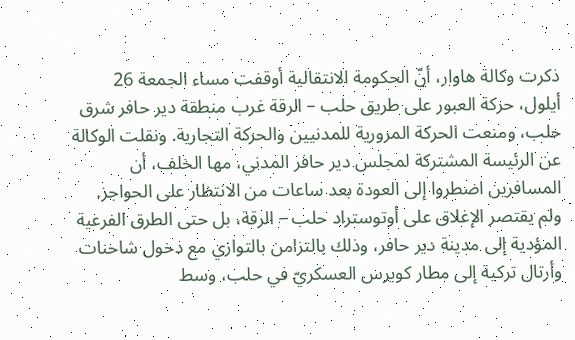ذكرت وكالة هاوار، أنّ الحكومة الانتقالية أوقفت مساء الجمعة 26 أيلول، حركة العبور على طريق حلب – الرقة غرب منطقة دير حافر شرق حلب، ومنعت الحركة المرورية للمدنيين والحركة التجارية. ونقلت الوكالة عن الرئيسة المشتركة لمجلس دير حافر المدني، مها الخلف، أن المسافرين اضطروا إلى العودة بعد ساعات من الانتظار على الحواجز.
ولم يقتصر الإغلاق على أوتوستراد حلب – الرقة، بل حتى الطرق الفرعية المؤدية إلى مدينة دير حافر، وذلك بالتزامن بالتوازي مع دخول شاحنات وأرتال تركية إلى مطار كويرس العسكريّ في حلب، وسط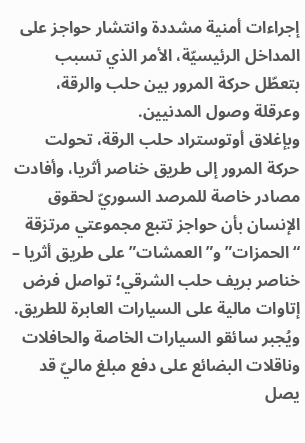إجراءات أمنية مشددة وانتشار حواجز على المداخل الرئيسيّة، الأمر الذي تسبب بتعطّل حركة المرور بين حلب والرقة، وعرقلة وصول المدنيين.
وبإغلاق أوتوستراد حلب الرقة، تحولت حركة المرور إلى طريق خناصر أثريا، وأفادت مصادر خاصة للمرصد السوريّ لحقوق الإنسان بأن حواجز تتبع مجموعتي مرتزقة “الحمزات” و”العمشات” على طريق أثريا – خناصر بريف حلب الشرقي؛ تواصل فرض إتاوات مالية على السيارات العابرة للطريق. ويُجبر سائقو السيارات الخاصة والحافلات وناقلات البضائع على دفع مبلغ ماليّ قد يصل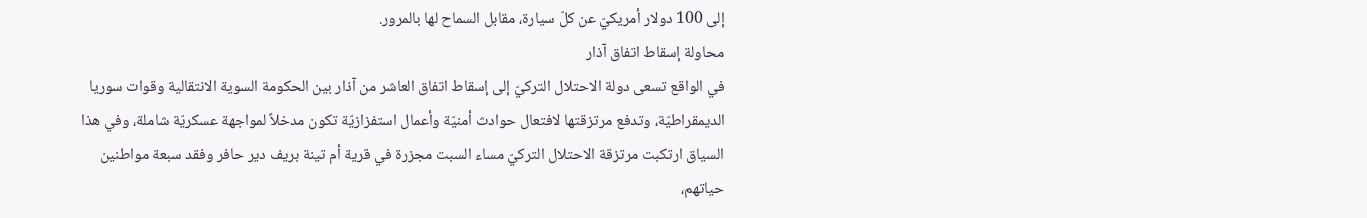إلى 100 دولار أمريكيّ عن كلّ سيارة، مقابل السماح لها بالمرور.
محاولة إسقاط اتفاق آذار
في الواقع تسعى دولة الاحتلال التركيّ إلى إسقاط اتفاق العاشر من آذار بين الحكومة السوية الانتقالية وقوات سوريا الديمقراطيّة، وتدفع مرتزقتها لافتعال حوادث أمنيّة وأعمال استفزازيّة تكون مدخلاً لمواجهة عسكريّة شاملة، وفي هذا السياق ارتكبت مرتزقة الاحتلال التركيّ مساء السبت مجزرة في قرية أم تينة بريف دير حافر وفقد سبعة مواطنين حياتهم،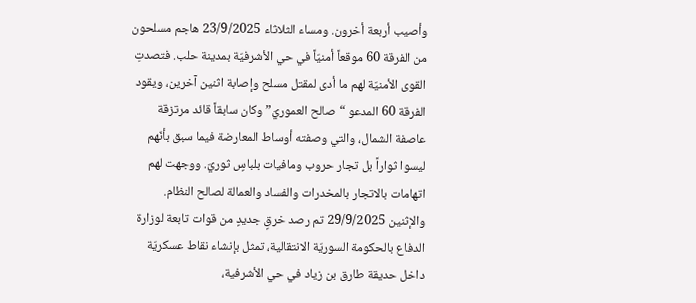وأصيب أربعة أخرون. ومساء الثلاثاء 23/9/2025 هاجم مسلحون من الفرقة 60 موقعاً أمنيّاً في حي الأشرفيّة بمدينة حلب. فتصدتِ القوى الأمنيّة لهم ما أدى لمقتل مسلح وإصابة اثنين آخرين، ويقود الفرقة 60 المدعو “صالح العموريّ” وكان سابقاً قائد مرتزقة عاصفة الشمال، والتي وصفته أوساط المعارضة فيما سبق بأنّهم ليسوا ثواراً بل تجار حروب ومافيات بلباسٍ ثوريّ. ووجهت لهم اتهامات بالاتجار بالمخدرات والفساد والعمالة لصالح النظام.
والإثنين 29/9/2025 تم رصد خرقٍ جديدٍ من قوات تابعة لوزارة الدفاع بالحكومة السوريّة الانتقالية، تمثل بإنشاء نقاط عسكريّة داخل حديقة طارق بن زياد في حي الأشرفية،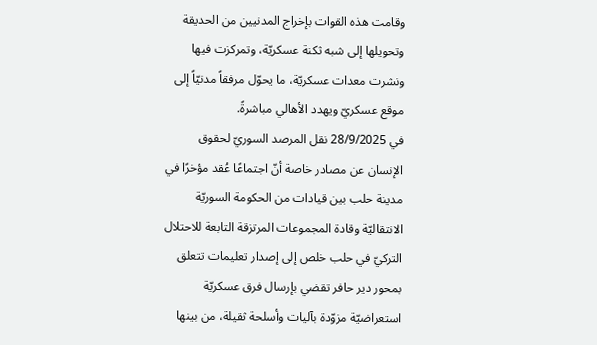وقامت هذه القوات بإخراج المدنيين من الحديقة وتحويلها إلى شبه ثكنة عسكريّة، وتمركزت فيها ونشرت معدات عسكريّة، ما يحوّل مرفقاً مدنيّاً إلى موقع عسكريّ ويهدد الأهالي مباشرةً.
في 28/9/2025 نقل المرصد السوريّ لحقوق الإنسان عن مصادر خاصة أنّ اجتماعًا عُقد مؤخرًا في مدينة حلب بين قيادات من الحكومة السوريّة الانتقاليّة وقادة المجموعات المرتزقة التابعة للاحتلال التركيّ في حلب خلص إلى إصدار تعليمات تتعلق بمحور دير حافر تقضي بإرسال فرق عسكريّة استعراضيّة مزوّدة بآليات وأسلحة ثقيلة، من بينها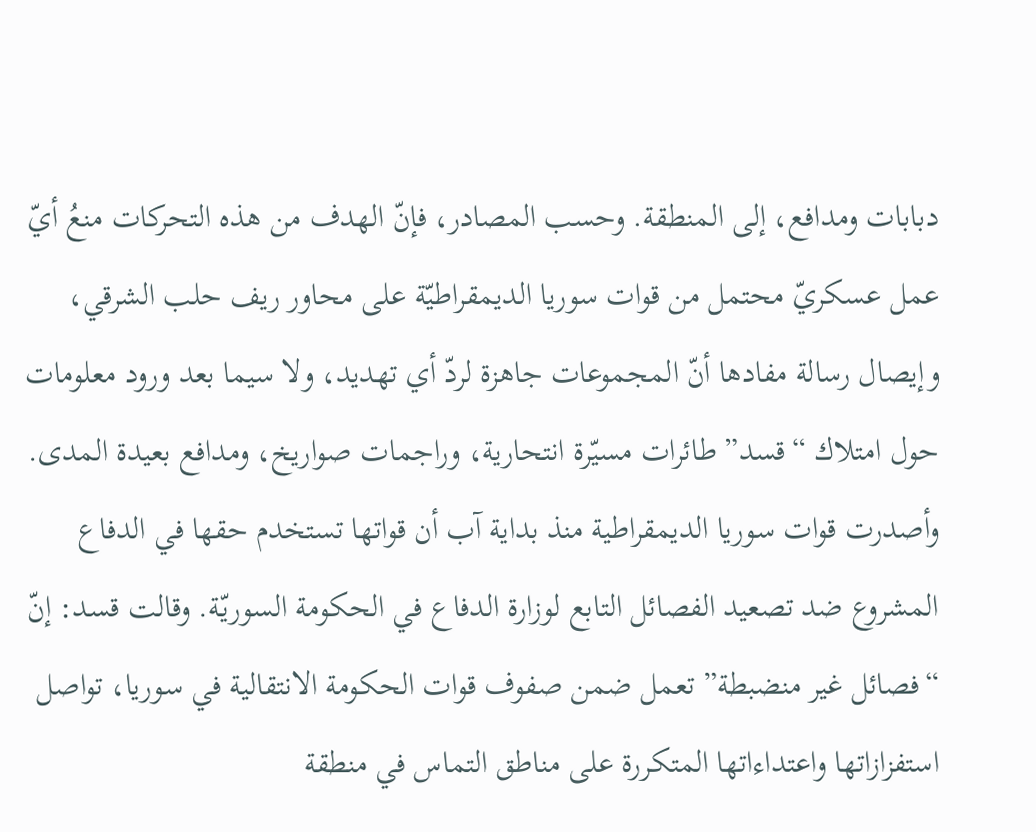دبابات ومدافع، إلى المنطقة. وحسب المصادر، فإنّ الهدف من هذه التحركات منعُ أيّ عمل عسكريّ محتمل من قوات سوريا الديمقراطيّة على محاور ريف حلب الشرقي، وإيصال رسالة مفادها أنّ المجموعات جاهزة لردّ أي تهديد، ولا سيما بعد ورود معلومات حول امتلاك “قسد” طائرات مسيّرة انتحارية، وراجمات صواريخ، ومدافع بعيدة المدى.
وأصدرت قوات سوريا الديمقراطية منذ بداية آب أن قواتها تستخدم حقها في الدفاع المشروع ضد تصعيد الفصائل التابع لوزارة الدفاع في الحكومة السوريّة. وقالت قسد: إنّ “فصائل غير منضبطة” تعمل ضمن صفوف قوات الحكومة الانتقالية في سوريا، تواصل استفزازاتها واعتداءاتها المتكررة على مناطق التماس في منطقة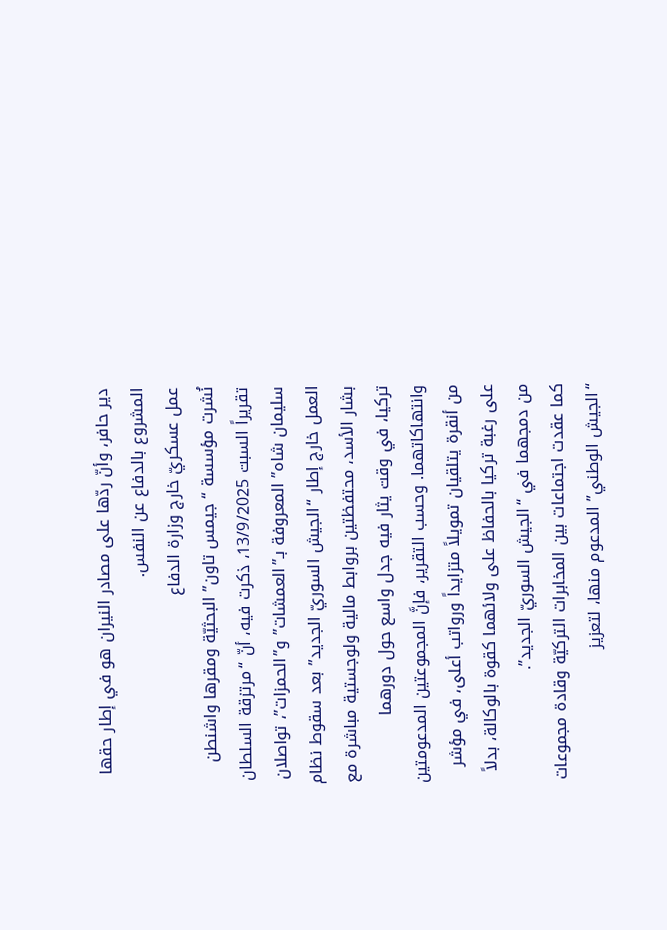دير حافر، وأنّ ردّها على مصادر النيران هو في إطار حقها المشروع بالدفاع عن النفس.
عمل عسكريّ خارج وزارة الدفاع
نُشرت مؤسسة “جيمس تاون” البحثيّة ومقرها واشنطن تقريراً السبت 13/9/2025، ذكرت فيه، أنّ “مرتزقة السلطان سليمان شاه” المعروفة بـ”العمشات” و”الحمزات”، تواصلان العمل خارج إطار “الجيش السوريّ الجديد” بعد سقوط نظام بشار الأسد، محتفظتين بروابط مالية ولوجستية مباشرة مع تركيا، في وقت يثار فيه جدل واسع حول دورهما وانتهاكاتهما. وحسب التقرير، فإنَّ المجموعتين المدعومتين من أنقرة يتلقيان تمويلاً متزايداً ورواتب أعلى، في مؤشر على رغبة تركيا بالحفاظ على ولائهما كقوة بالوكالة، بدلاً من دمجهما في “الجيش السوريّ الجديد”.
كما عقدت اجتماعات بين المخابرات التركيّة وقادة مجموعات “الجيش الوطني” المدعوم منها، لتعزيز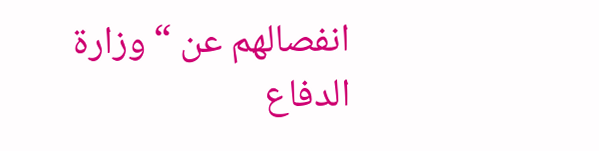انفصالهم عن “وزارة الدفاع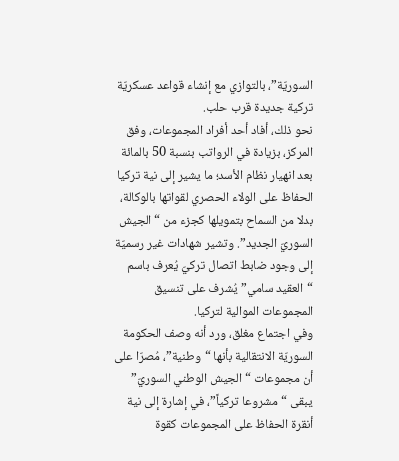السوريّة”، بالتوازي مع إنشاء قواعد عسكريّة تركية جديدة قرب حلب.
نحو ذلك، أفاد أحد أفراد المجموعات، وفق المركز، بزيادة في الرواتب بنسبة 50 بالمائة بعد انهيار نظام الأسد؛ ما يشير إلى نية تركيا الحفاظ على الولاء الحصري لقواتها بالوكالة، بدلا من السماح بتمويلها كجزء من “الجيش السوريّ الجديد”. وتشير شهادات غير رسميّة إلى وجود ضابط اتصال تركيّ يُعرف باسم “العقيد سامي” يُشرف على تنسيق المجموعات الموالية لتركيا.
وفي اجتماع مغلق، ورد أنه وصف الحكومة السوريّة الانتقالية بأنها “وطنية”، مُصرّا على أن مجموعات “الجيش الوطني السوريّ” يبقى “مشروعا تركياً”، في إشارة إلى نية أنقرة الحفاظ على المجموعات كقوة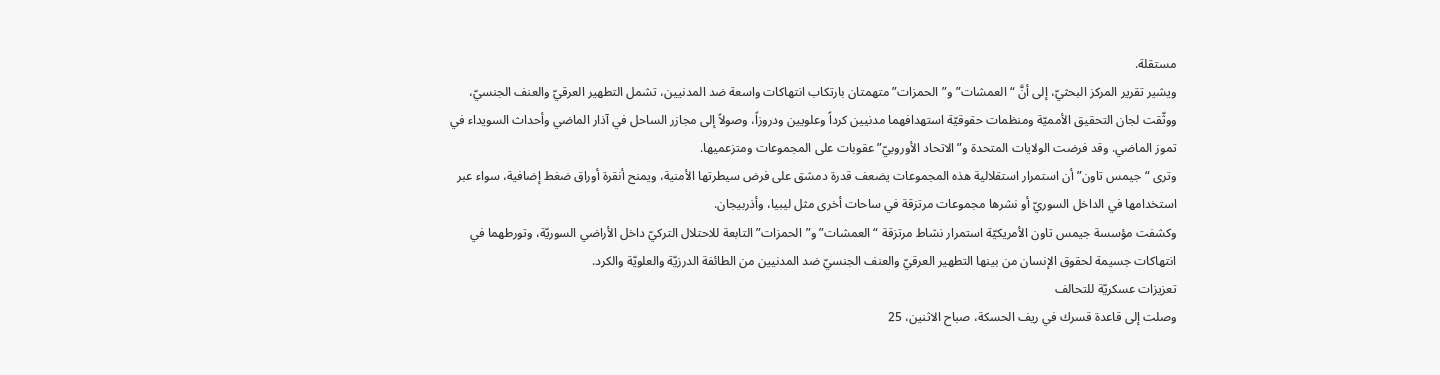مستقلة.
ويشير تقرير المركز البحثيّ، إلى أنَّ “العمشات” و”الحمزات” متهمتان بارتكاب انتهاكات واسعة ضد المدنيين، تشمل التطهير العرقيّ والعنف الجنسيّ، ووثّقت لجان التحقيق الأمميّة ومنظمات حقوقيّة استهدافهما مدنيين كرداً وعلويين ودروزاً، وصولاً إلى مجازر الساحل في آذار الماضي وأحداث السويداء في تموز الماضي. وقد فرضت الولايات المتحدة و”الاتحاد الأوروبيّ” عقوبات على المجموعات ومتزعميها.
وترى “جيمس تاون” أن استمرار استقلالية هذه المجموعات يضعف قدرة دمشق على فرض سيطرتها الأمنية، ويمنح أنقرة أوراق ضغط إضافية، سواء عبر استخدامها في الداخل السوريّ أو نشرها مجموعات مرتزقة في ساحات أخرى مثل ليبيا، وأذربيجان.
وكشفت مؤسسة جيمس تاون الأمريكيّة استمرار نشاط مرتزقة “العمشات” و”الحمزات” التابعة للاحتلال التركيّ داخل الأراضي السوريّة، وتورطهما في انتهاكات جسيمة لحقوق الإنسان من بينها التطهير العرقيّ والعنف الجنسيّ ضد المدنيين من الطائفة الدرزيّة والعلويّة والكرد.
تعزيزات عسكريّة للتحالف
وصلت إلى قاعدة قسرك في ريف الحسكة، صباح الاثنين، 25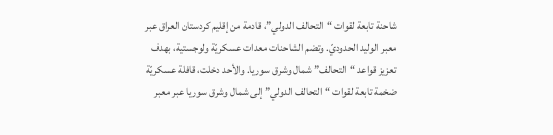شاحنة تابعة لقوات “التحالف الدولي”، قادمة من إقليم كردستان العراق عبر معبر الوليد الحدوديّ. وتضم الشاحنات معدات عسكريّة ولوجستية، بهدف تعزيز قواعد “التحالف” شمال وشرق سوريا. والأحد دخلت، قافلة عسكريّة ضخمة تابعة لقوات “التحالف الدولي” إلى شمال وشرق سوريا عبر معبر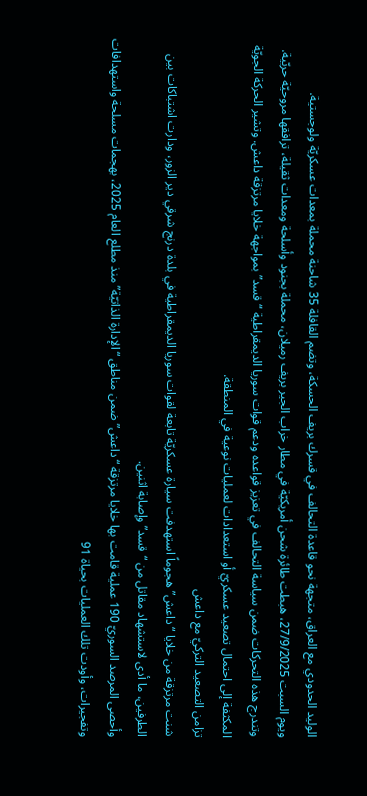الوليد الحدودي مع العراق، متجهة نحو قاعدة التحالف في قسرك بريف الحسكة، وتضم القافلة 35 شاحنة محملة بمعدات عسكريّة ولوجستية.
ويوم السبت 27/9/2025، هبطت طائرة شحن أمريكيّة في مطار خراب الجير بريف رميلان، محملة بجنود وأسلحة ومعدات ثقيلة، ترافقها مروحيّة حربّية.
وتندرج هذه التحركات ضمن سياسة التحالف في تعزيز قواعده ودعم قوات سوريا الديمقراطية “قسد” بمواجهة خلايا مرتزقة داعش. وتشير الحركة الجويّة المكثفة إلى احتمال تصعيد عسكريّ أو استعدادات لعمليات نوعية في المنطقة.
تزامن التصعيد التركيّ مع داعش
شنت مرتزقة من خلايا “داعش” هجوماً استهدفت سيارة عسكريّة تابعة لقوات سوريا الديمقراطية في بلدة درنج شرقي دير الزور، ودارت اشتباكات بين الطرفين، ما أدى لاستشهاد مقاتل من “قسد” وإصابة اثنين.
وأحصى المرصد السوريّ 190 عملية قامت بها خلايا مرتزقة “داعش” ضمن مناطق “الإدارة الذاتيّة” منذ مطلع العام 2025، بهجمات مسلحة واستهدافات وتفجيرات، وأودت تلك العمليات بحياة 91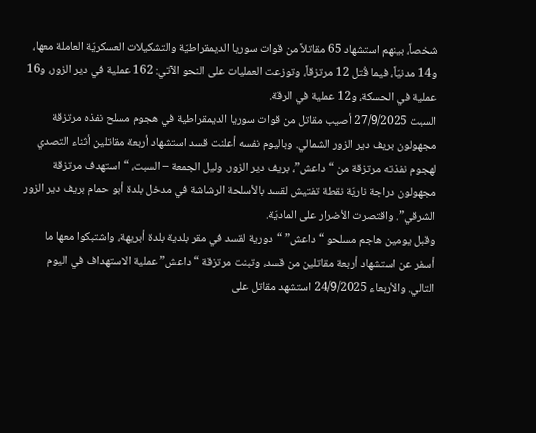شخصاً، بينهم استشهاد 65 مقاتلاً من قوات سوريا الديمقراطيّة والتشكيلات العسكريّة العاملة معها، و14 مدنيّاً، فيما قُتل 12 مرتزقاً، وتوزعت العمليات على النحو الآتي: 162 عملية في دير الزور، و16 عملية في الحسكة، و12 عملية في الرقة.
السبت 27/9/2025 أصيب مقاتل من قوات سوريا الديمقراطية في هجوم مسلح نفذه مرتزقة مجهولون بريف دير الزور الشمالي. وباليوم نفسه أعلنت قسد استشهاد أربعة مقاتلين أثناء التصدي لهجوم نفذته مرتزقة من “داعش”، بريف دير الزور. وليل الجمعة – السبت، “استهدف مرتزقة مجهولون دراجة ناريّة نقطة تفتيش لقسد بالأسلحة الرشاشة في مدخل بلدة أبو حمام بريف دير الزور الشرقي”. واقتصرت الأضرار على الماديّة.
وقبل يومين هاجم مسلحو “داعش” “دورية لقسد في مقر بلدية بلدة أبريهة، واشتبكوا معها ما أسفر عن استشهاد أربعة مقاتلين من قسد، وتبنت مرتزقة “داعش” عملية الاستهداف في اليوم التالي. والأربعاء 24/9/2025 استشهد مقاتل على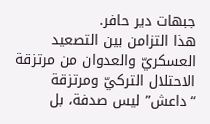جبهات دير حافر.
هذا التزامن بين التصعيد العسكريّ والعدوان من مرتزقة الاحتلال التركيّ ومرتزقة “داعش” ليس صدفة، بل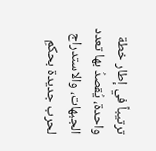ترتيباً في إطار خطة واحدة، يُقصدُ بها تعدد الجبهات، والاستدراج لحرب جديدة بحكمِ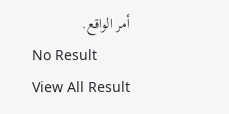أمر الواقع.
No Result
View All Result